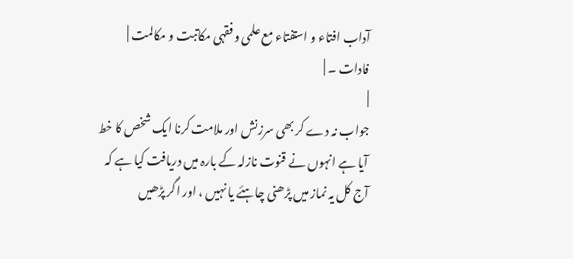آداب افتاء و استفتاء مع علمی و فقہی مکاتبت و مکالمت |
فادات ۔ |
|
جواب نہ دے کر بھی سرزنش اور ملامت کرنا ایک شخص کا خط آیا ہے انہوں نے قنوت نازلہ کے بارہ میں دریافت کیا ہے کہ آج کل یہ نماز میں پڑھنی چاہئے یا نہیں ، اور اگر پڑھیں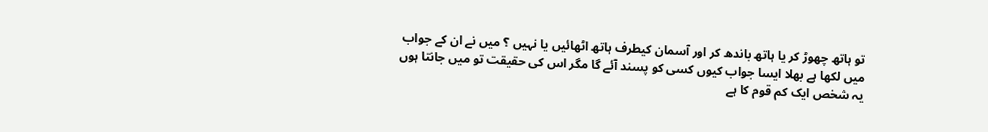تو ہاتھ چھوڑ کر یا ہاتھ باندھ کر اور آسمان کیطرف ہاتھ اٹھائیں یا نہیں ؟ میں نے ان کے جواب میں لکھا ہے بھلا ایسا جواب کیوں کسی کو پسند آئے گا مگر اس کی حقیقت تو میں جانتا ہوں یہ شخص ایک کم قوم کا ہے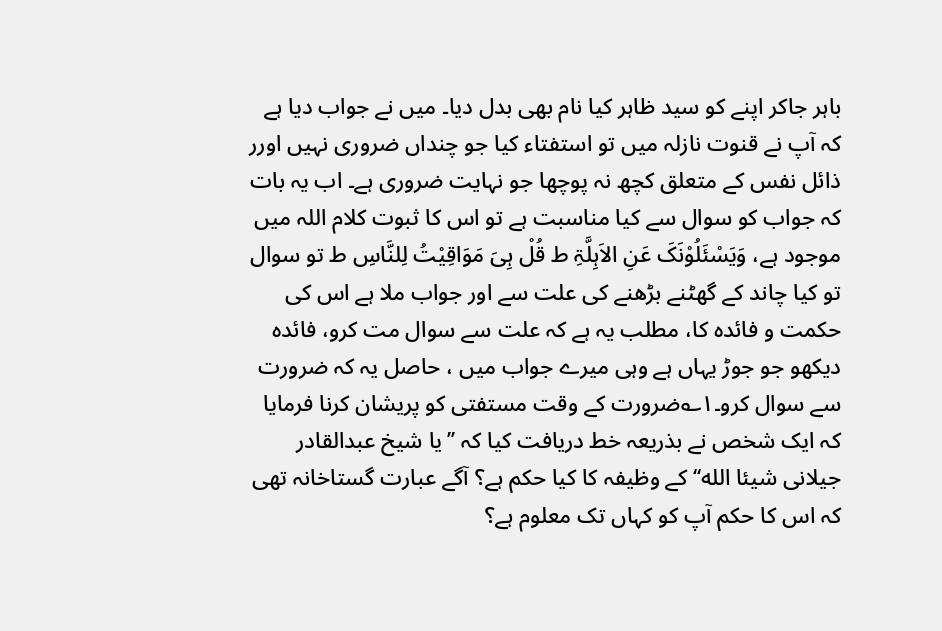باہر جاکر اپنے کو سید ظاہر کیا نام بھی بدل دیا۔ میں نے جواب دیا ہے کہ آپ نے قنوت نازلہ میں تو استفتاء کیا جو چنداں ضروری نہیں اورر ذائل نفس کے متعلق کچھ نہ پوچھا جو نہایت ضروری ہے۔ اب یہ بات کہ جواب کو سوال سے کیا مناسبت ہے تو اس کا ثبوت کلام اللہ میں موجود ہے، وَیَسْئَلُوْنَکَ عَنِ الاَہِلَّۃِ ط قُلْ ہِیَ مَوَاقِیْتُ لِلنَّاسِ ط تو سوال تو کیا چاند کے گھٹنے بڑھنے کی علت سے اور جواب ملا ہے اس کی حکمت و فائدہ کا، مطلب یہ ہے کہ علت سے سوال مت کرو، فائدہ دیکھو جو جوڑ یہاں ہے وہی میرے جواب میں ، حاصل یہ کہ ضرورت سے سوال کرو۔۱؎ضرورت کے وقت مستفتی کو پریشان کرنا فرمایا کہ ایک شخص نے بذریعہ خط دریافت کیا کہ ’’یا شیخ عبدالقادر جیلانی شیئا الله‘‘ کے وظیفہ کا کیا حکم ہے؟ آگے عبارت گستاخانہ تھی کہ اس کا حکم آپ کو کہاں تک معلوم ہے؟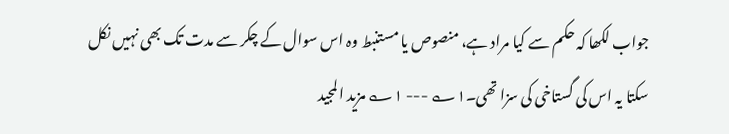جواب لکھا کہ حکم سے کیا مراد ہے، منصوص یا مستنبط وہ اس سوال کے چکر سے مدت تک بھی نہیں نکل سکتا یہ اس کی گستاخی کی سزا تھی۔۱؎ --- ۱؎ مزید المجید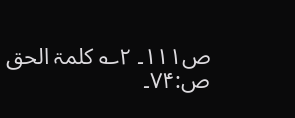ص۱۱۱۔ ۲؎ کلمۃ الحق ص:۷۴۔